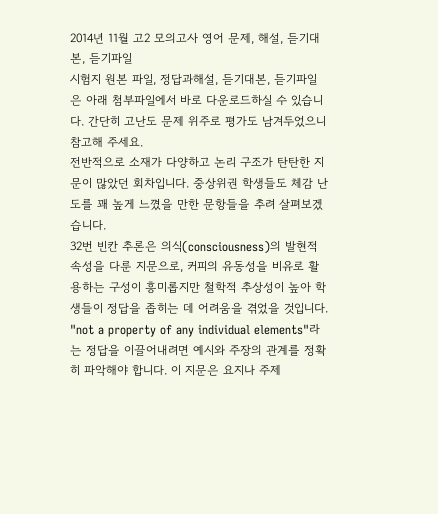2014년 11월 고2 모의고사 영어 문제, 해설, 듣기대본, 듣기파일
시험지 원본 파일, 정답과해설, 듣기대본, 듣기파일은 아래 첨부파일에서 바로 다운로드하실 수 있습니다. 간단히 고난도 문제 위주로 평가도 남겨두었으니 참고해 주세요.
전반적으로 소재가 다양하고 논리 구조가 탄탄한 지문이 많았던 회차입니다. 중상위권 학생들도 체감 난도를 꽤 높게 느꼈을 만한 문항들을 추려 살펴보겠습니다.
32번 빈칸 추론은 의식(consciousness)의 발현적 속성을 다룬 지문으로, 커피의 유동성을 비유로 활용하는 구성이 흥미롭지만 철학적 추상성이 높아 학생들이 정답을 좁히는 데 어려움을 겪었을 것입니다. "not a property of any individual elements"라는 정답을 이끌어내려면 예시와 주장의 관계를 정확히 파악해야 합니다. 이 지문은 요지나 주제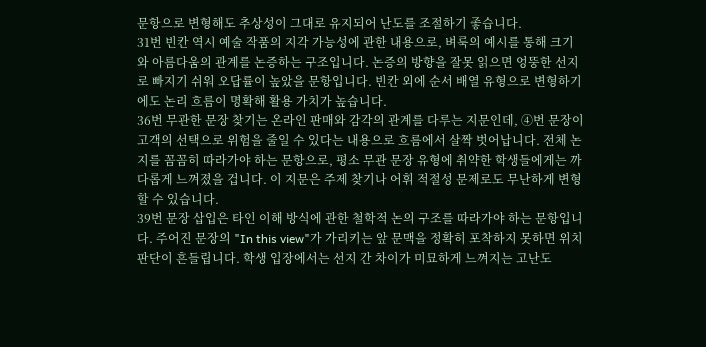문항으로 변형해도 추상성이 그대로 유지되어 난도를 조절하기 좋습니다.
31번 빈칸 역시 예술 작품의 지각 가능성에 관한 내용으로, 벼룩의 예시를 통해 크기와 아름다움의 관계를 논증하는 구조입니다. 논증의 방향을 잘못 읽으면 엉뚱한 선지로 빠지기 쉬워 오답률이 높았을 문항입니다. 빈칸 외에 순서 배열 유형으로 변형하기에도 논리 흐름이 명확해 활용 가치가 높습니다.
36번 무관한 문장 찾기는 온라인 판매와 감각의 관계를 다루는 지문인데, ④번 문장이 고객의 선택으로 위험을 줄일 수 있다는 내용으로 흐름에서 살짝 벗어납니다. 전체 논지를 꼼꼼히 따라가야 하는 문항으로, 평소 무관 문장 유형에 취약한 학생들에게는 까다롭게 느껴졌을 겁니다. 이 지문은 주제 찾기나 어휘 적절성 문제로도 무난하게 변형할 수 있습니다.
39번 문장 삽입은 타인 이해 방식에 관한 철학적 논의 구조를 따라가야 하는 문항입니다. 주어진 문장의 "In this view"가 가리키는 앞 문맥을 정확히 포착하지 못하면 위치 판단이 흔들립니다. 학생 입장에서는 선지 간 차이가 미묘하게 느껴지는 고난도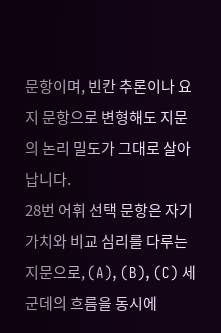문항이며, 빈칸 추론이나 요지 문항으로 변형해도 지문의 논리 밀도가 그대로 살아납니다.
28번 어휘 선택 문항은 자기 가치와 비교 심리를 다루는 지문으로, (A), (B), (C) 세 군데의 흐름을 동시에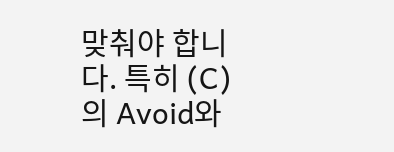맞춰야 합니다. 특히 (C)의 Avoid와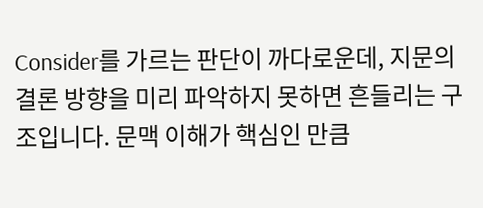Consider를 가르는 판단이 까다로운데, 지문의 결론 방향을 미리 파악하지 못하면 흔들리는 구조입니다. 문맥 이해가 핵심인 만큼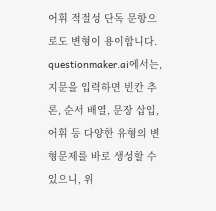어휘 적절성 단독 문항으로도 변형이 용이합니다.
questionmaker.ai에서는, 지문을 입력하면 빈칸 추론, 순서 배열, 문장 삽입, 어휘 등 다양한 유형의 변형문제를 바로 생성할 수 있으니, 위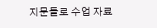지문들로 수업 자료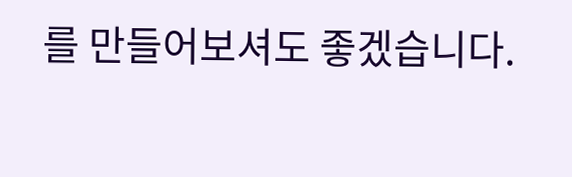를 만들어보셔도 좋겠습니다.